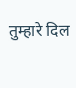तुम्हारे दिल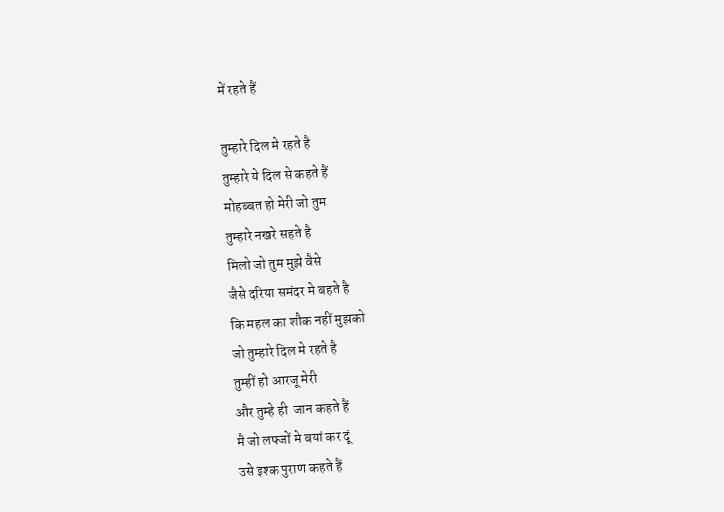में रहते हैं

तुम्हारे दिल मे रहते है
तुम्हारे ये दिल से कहते हैं
मोहब्बत हो मेरी जो तुम
तुम्हारे नखरे सहते है
मिलो जो तुम मुझे वैसे
जैसे दरिया समंदर मे बहते है
कि महल का शौक नहीं मुझको
जो तुम्हारे दिल मे रहते है
तुम्हीं हो आरजू मेरी
और तुम्हे ही  जान कहते हैं
मै जो लफ्जों मे बयां कर दूं
उसे इश्क पुराण कहते हैं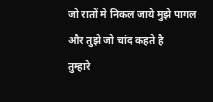जो रातों मे निकल जाये मुझे पागल
और तुझे जो चांद कहते है
तुम्हारे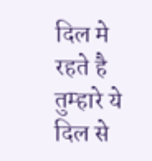दिल मे रहते है
तुम्हारे ये दिल से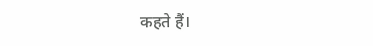कहते हैं।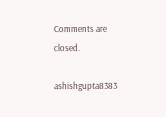Comments are closed.

ashishgupta8383